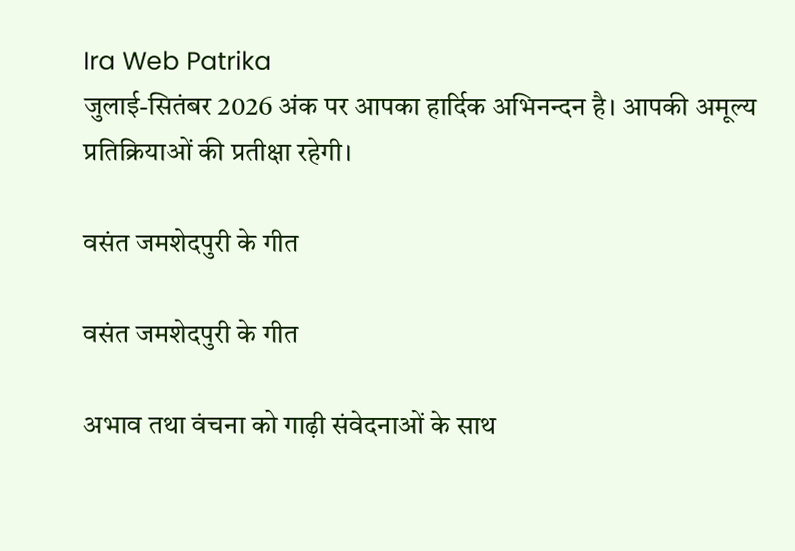Ira Web Patrika
जुलाई-सितंबर 2026 अंक पर आपका हार्दिक अभिनन्दन है। आपकी अमूल्य प्रतिक्रियाओं की प्रतीक्षा रहेगी।

वसंत जमशेदपुरी के गीत

वसंत जमशेदपुरी के गीत

अभाव तथा वंचना को गाढ़ी संवेदनाओं के साथ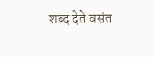शब्द देते वसंत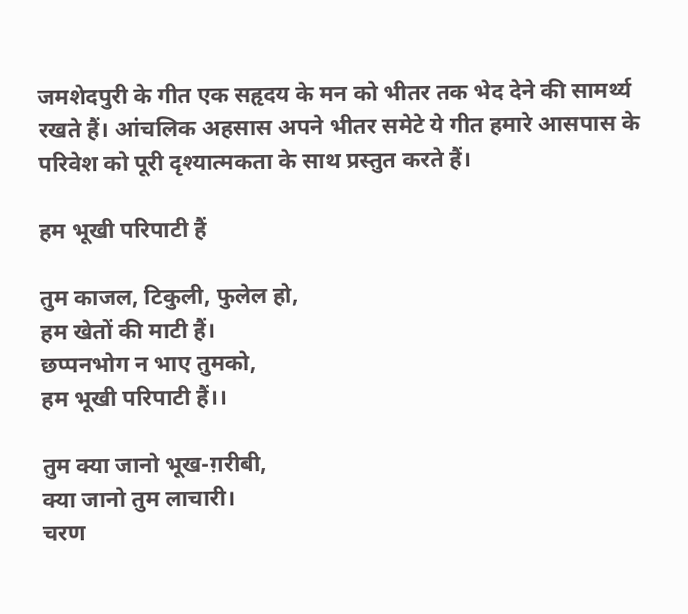जमशेदपुरी के गीत एक सहृदय के मन को भीतर तक भेद देने की सामर्थ्य रखते हैं। आंचलिक अहसास अपने भीतर समेटे ये गीत हमारे आसपास के परिवेश को पूरी दृश्यात्मकता के साथ प्रस्तुत करते हैं।

हम भूखी परिपाटी हैं

तुम काजल, टिकुली, फुलेल हो,
हम खेतों की माटी हैं।
छप्पनभोग न भाए तुमको,
हम भूखी परिपाटी हैं।।

तुम क्या जानो भूख-ग़रीबी,
क्या जानो तुम लाचारी।
चरण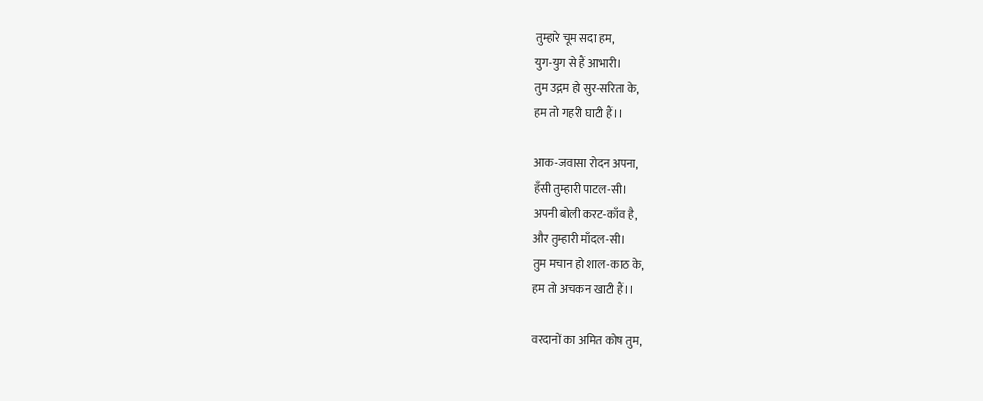तुम्हारे चूम सदा हम,
युग-युग से हैं आभारी।
तुम उद्गम हो सुर-सरिता के,
हम तो गहरी घाटी हैं।।

आक-जवासा रोदन अपना,
हँसी तुम्हारी पाटल-सी।
अपनी बोली करट-काँव है,
और तुम्हारी माँदल-सी।
तुम मचान हो शाल-काठ के,
हम तो अचकन खाटी हैं।।

वरदानों का अमित कोष तुम,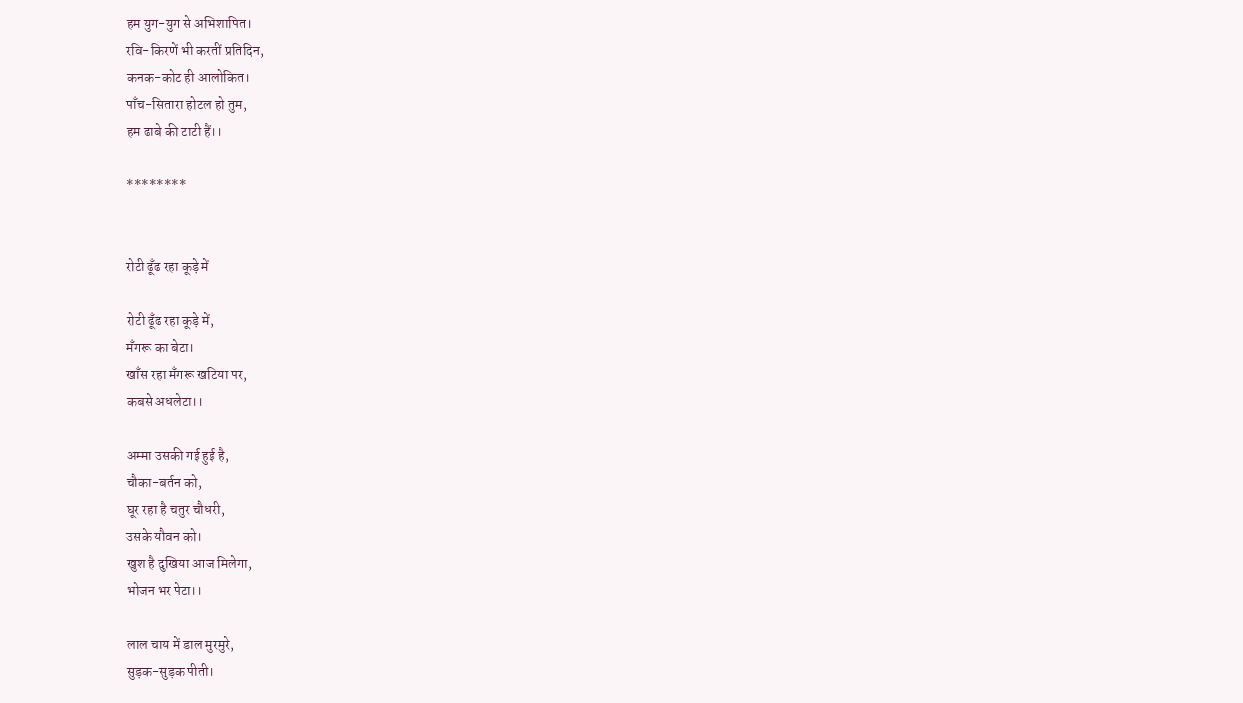हम युग-युग से अभिशापित।
रवि-किरणें भी करतीं प्रतिदिन,
कनक-कोट ही आलोकित।
पाँच-सितारा होटल हो तुम,
हम ढाबे की टाटी हैं।।

********


रोटी ढूँढ रहा कूड़े में

रोटी ढूँढ रहा कूड़े में,
मँगरू का बेटा।
खाँस रहा मँगरू खटिया पर,
कबसे अधलेटा।।

अम्मा उसकी गई हुई है,
चौका-बर्तन को,
घूर रहा है चतुर चौधरी,
उसके यौवन को।
खुश है दुखिया आज मिलेगा,
भोजन भर पेटा।।

लाल चाय में डाल मुरमुरे,
सुड़क-सुड़क पीती।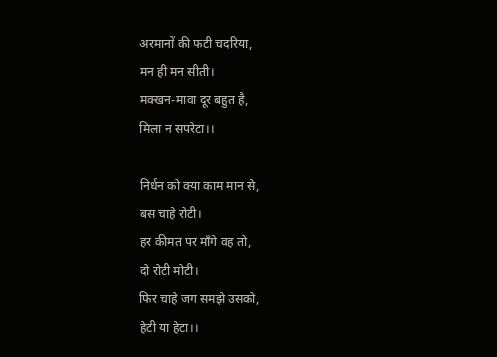अरमानों की फटी चदरिया,
मन ही मन सीती।
मक्खन-मावा दूर बहुत है,
मिला न सपरेटा।।

निर्धन को क्या काम मान से,
बस चाहे रोटी।
हर कीमत पर माँगे वह तो,
दो रोटी मोटी।
फिर चाहे जग समझे उसको,
हेटी या हेटा।।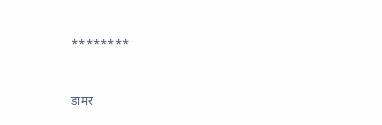********


डामर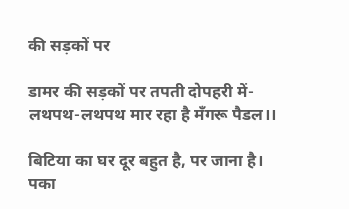की सड़कों पर

डामर की सड़कों पर तपती दोपहरी में-
लथपथ-लथपथ मार रहा है मँगरू पैडल।।

बिटिया का घर दूर बहुत है, पर जाना है।
पका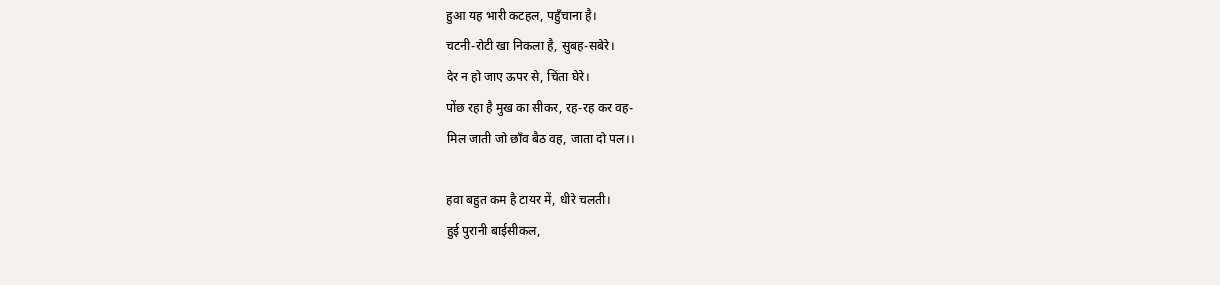हुआ यह भारी कटहल, पहुँचाना है।
चटनी-रोटी खा निकला है, सुबह-सबेरे।
देर न हो जाए ऊपर से, चिंता घेरे।
पोंछ रहा है मुख का सीकर, रह-रह कर वह-
मिल जाती जो छाँव बैठ वह, जाता दो पल।।

हवा बहुत कम है टायर में, धीरे चलती।
हुई पुरानी बाईसीकल,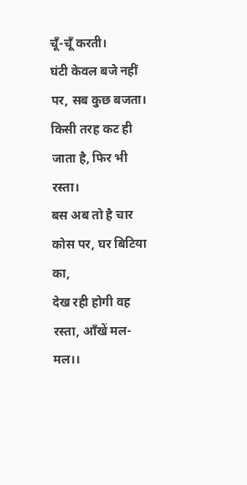चूँ-चूँ करती।
घंटी केवल बजे नहीं पर, सब कुछ बजता।
किसी तरह कट ही जाता है‌, फिर भी रस्ता।
बस अब तो है चार कोस पर, घर बिटिया का,
देख रही होगी वह रस्ता, आँखें मल-मल।।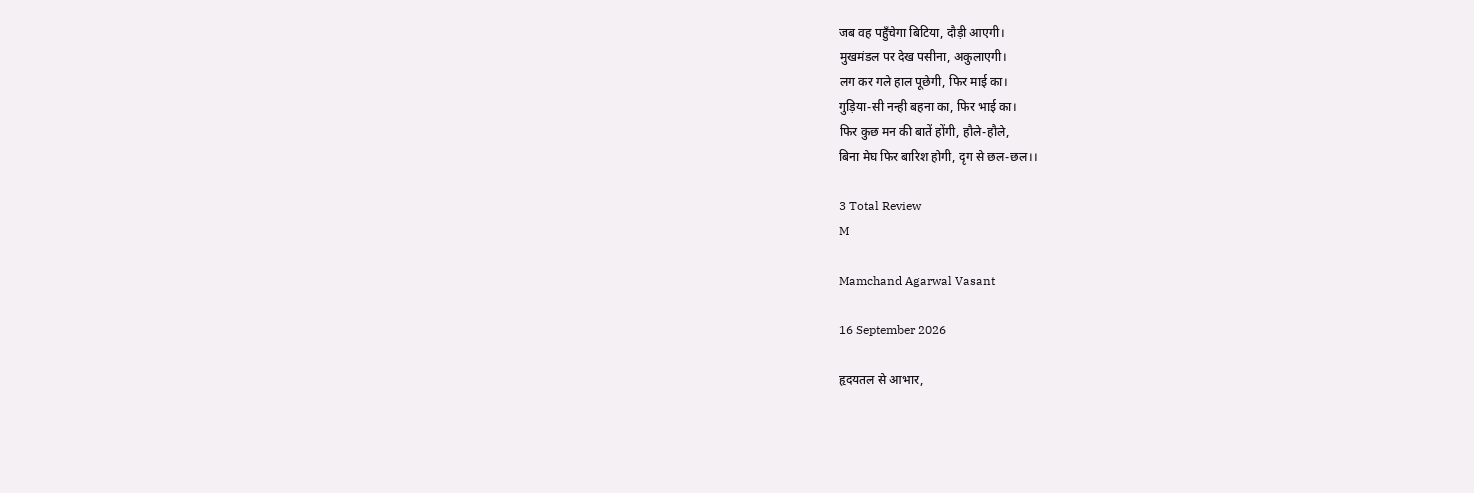जब वह पहुँचेगा बिटिया, दौड़ी आएगी।
मुखमंडल पर देख पसीना, अकुलाएगी।
लग कर गले हाल पूछेगी, फिर माई का।
गुड़िया-सी नन्ही बहना का, फिर भाई का।
फिर कुछ मन की बातें होंगी, हौले-हौले,
बिना मेघ फिर बारिश होगी, दृग से छल-छल।।

3 Total Review
M

Mamchand Agarwal Vasant

16 September 2026

हृदयतल से आभार,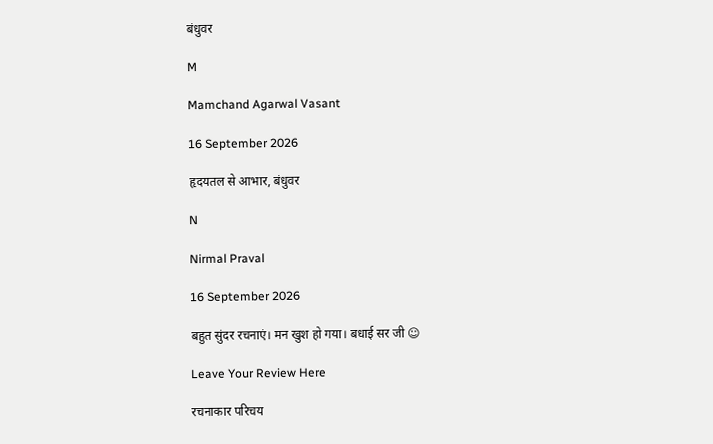बंधुवर

M

Mamchand Agarwal Vasant

16 September 2026

हृदयतल से आभार, बंधुवर

N

Nirmal Praval

16 September 2026

बहुत सुंदर रचनाएं। मन खुश हो गया। बधाई सर जी ☺

Leave Your Review Here

रचनाकार परिचय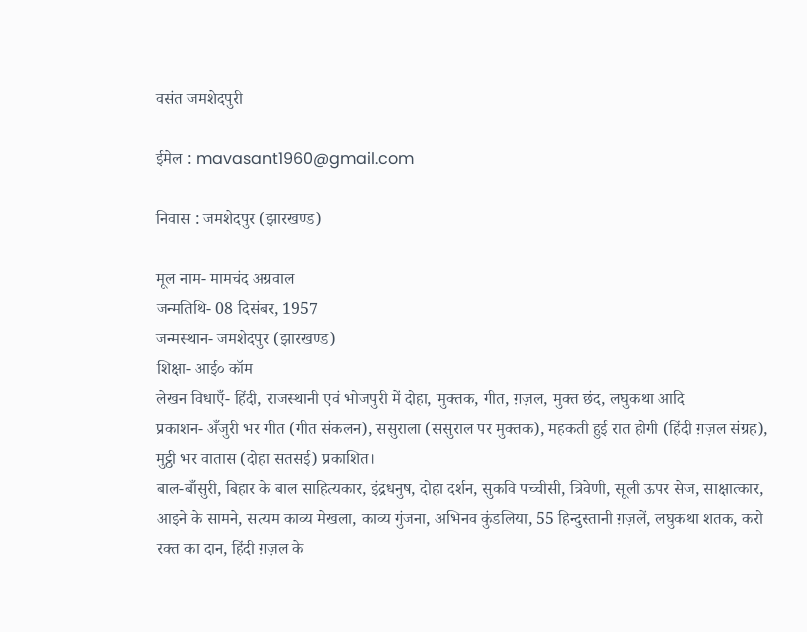वसंत जमशेदपुरी

ईमेल : mavasant1960@gmail.com

निवास : जमशेदपुर (झारखण्ड)

मूल नाम- मामचंद अग्रवाल
जन्मतिथि- 08 दिसंबर, 1957
जन्मस्थान- जमशेदपुर (झारखण्ड)
शिक्षा- आई० कॉम
लेखन विधाएँ- हिंदी, राजस्थानी एवं भोजपुरी में दोहा, मुक्तक, गीत, ग़ज़ल, मुक्त छंद, लघुकथा आदि
प्रकाशन- अँजुरी भर गीत (गीत संकलन), ससुराला (ससुराल पर मुक्तक), महकती हुई रात होगी (हिंदी ग़ज़ल संग्रह), मुट्ठी भर वातास (दोहा सतसई) प्रकाशित।
बाल-बाँसुरी, बिहार के बाल साहित्यकार, इंद्रधनुष, दोहा दर्शन, सुकवि पच्चीसी, त्रिवेणी, सूली ऊपर सेज, साक्षात्कार, आइने के सामने, सत्यम काव्य मेखला, काव्य गुंजना, अभिनव कुंडलिया, 55 हिन्दुस्तानी ग़ज़लें, लघुकथा शतक, करो रक्त का दान, हिंदी ग़ज़ल के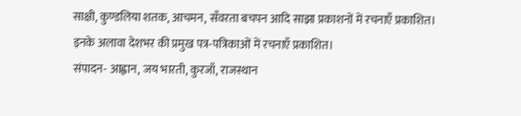साक्षी, कुण्डलिया शतक, आचमन, सँवरता बचपन आदि साझा प्रकाशनों में रचनाएँ प्रकाशित।
इनके अलावा देशभर की प्रमुख पत्र-पत्रिकाओं में रचनाएँ प्रकाशित।
संपादन- आह्वान, जय भारती, कुरजाँ, राजस्थान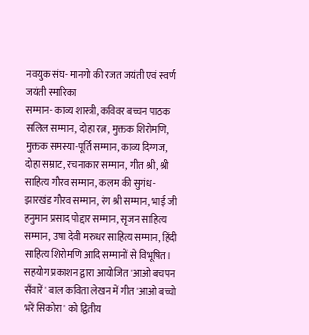नवयुक संघ- मानगो की रजत जयंती एवं स्वर्ण जयंती स्मारिका
सम्मान- काव्य शास्त्री, कविवर बच्चन पाठक सलिल सम्मान, दोहा रत्न, मुक्तक शिरोमणि, मुक्तक समस्या-पूर्ति सम्मान, काव्य दिग्गज, दोहा सम्राट, रचनाकार सम्मान, गीत श्री, श्री साहित्य गौरव सम्मान, कलम की सुगंध- झारखंड गौरव सम्मान, रंग श्री सम्मान, भाई जी हनुमान प्रसाद पोद्दार सम्मान, सृजन साहित्य सम्मान, उषा देवी मरुधर साहित्य सम्मान, हिंदी साहित्य शिरोमणि आदि सम्मानों से विभूषित।
सहयोग प्रकाशन द्वारा आयोजित 'आओ बचपन सँवारें' बाल कविता लेखन में गीत 'आओ बच्चो भरें सिकोरा' को द्वितीय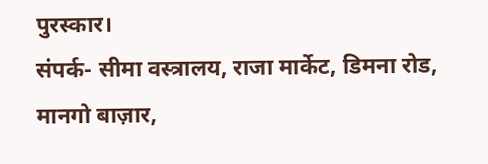पुरस्कार।
संपर्क- सीमा वस्त्रालय, राजा मार्केट, डिमना रोड, मानगो बाज़ार,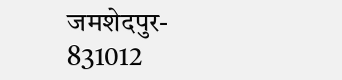जमशेदपुर- 831012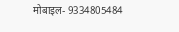मोबाइल- 9334805484